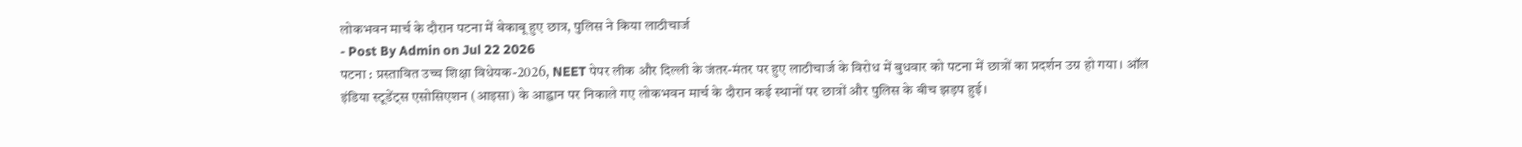लोकभवन मार्च के दौरान पटना में बेकाबू हुए छात्र, पुलिस ने किया लाठीचार्ज
- Post By Admin on Jul 22 2026
पटना : प्रस्तावित उच्च शिक्षा विधेयक-2026, NEET पेपर लीक और दिल्ली के जंतर-मंतर पर हुए लाठीचार्ज के विरोध में बुधवार को पटना में छात्रों का प्रदर्शन उग्र हो गया। ऑल इंडिया स्टूडेंट्स एसोसिएशन (आइसा) के आह्वान पर निकाले गए लोकभवन मार्च के दौरान कई स्थानों पर छात्रों और पुलिस के बीच झड़प हुई।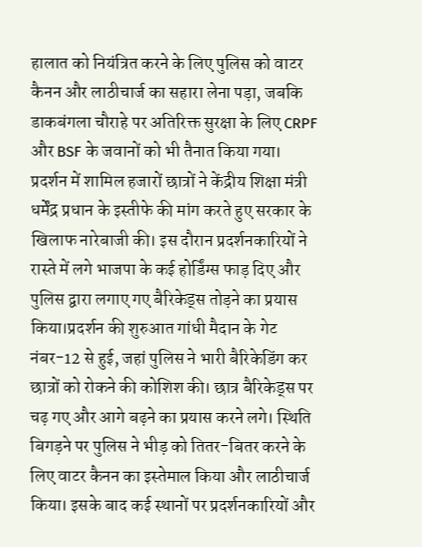हालात को नियंत्रित करने के लिए पुलिस को वाटर कैनन और लाठीचार्ज का सहारा लेना पड़ा, जबकि डाकबंगला चौराहे पर अतिरिक्त सुरक्षा के लिए CRPF और BSF के जवानों को भी तैनात किया गया।
प्रदर्शन में शामिल हजारों छात्रों ने केंद्रीय शिक्षा मंत्री धर्मेंद्र प्रधान के इस्तीफे की मांग करते हुए सरकार के खिलाफ नारेबाजी की। इस दौरान प्रदर्शनकारियों ने रास्ते में लगे भाजपा के कई होर्डिंग्स फाड़ दिए और पुलिस द्वारा लगाए गए बैरिकेड्स तोड़ने का प्रयास किया।प्रदर्शन की शुरुआत गांधी मैदान के गेट नंबर-12 से हुई, जहां पुलिस ने भारी बैरिकेडिंग कर छात्रों को रोकने की कोशिश की। छात्र बैरिकेड्स पर चढ़ गए और आगे बढ़ने का प्रयास करने लगे। स्थिति बिगड़ने पर पुलिस ने भीड़ को तितर-बितर करने के लिए वाटर कैनन का इस्तेमाल किया और लाठीचार्ज किया। इसके बाद कई स्थानों पर प्रदर्शनकारियों और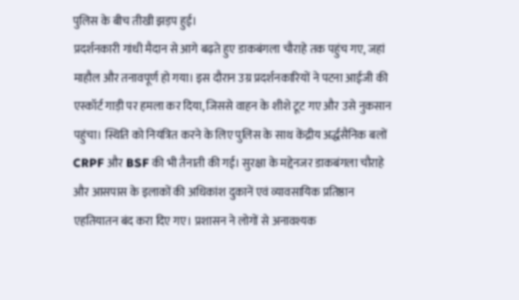पुलिस के बीच तीखी झड़प हुई।
प्रदर्शनकारी गांधी मैदान से आगे बढ़ते हुए डाकबंगला चौराहे तक पहुंच गए, जहां माहौल और तनावपूर्ण हो गया। इस दौरान उग्र प्रदर्शनकारियों ने पटना आईजी की एस्कॉर्ट गाड़ी पर हमला कर दिया, जिससे वाहन के शीशे टूट गए और उसे नुकसान पहुंचा। स्थिति को नियंत्रित करने के लिए पुलिस के साथ केंद्रीय अर्द्धसैनिक बलों CRPF और BSF की भी तैनाती की गई। सुरक्षा के मद्देनजर डाकबंगला चौराहे और आसपास के इलाकों की अधिकांश दुकानें एवं व्यावसायिक प्रतिष्ठान एहतियातन बंद करा दिए गए। प्रशासन ने लोगों से अनावश्यक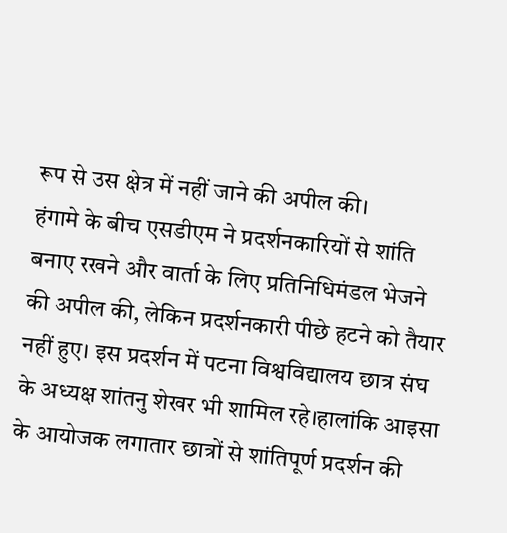रूप से उस क्षेत्र में नहीं जाने की अपील की।
हंगामे के बीच एसडीएम ने प्रदर्शनकारियों से शांति बनाए रखने और वार्ता के लिए प्रतिनिधिमंडल भेजने की अपील की, लेकिन प्रदर्शनकारी पीछे हटने को तैयार नहीं हुए। इस प्रदर्शन में पटना विश्वविद्यालय छात्र संघ के अध्यक्ष शांतनु शेखर भी शामिल रहे।हालांकि आइसा के आयोजक लगातार छात्रों से शांतिपूर्ण प्रदर्शन की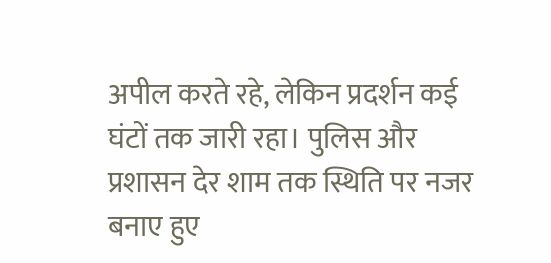अपील करते रहे, लेकिन प्रदर्शन कई घंटों तक जारी रहा। पुलिस और प्रशासन देर शाम तक स्थिति पर नजर बनाए हुए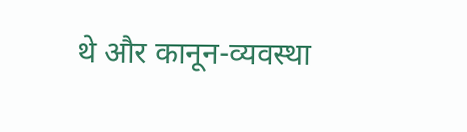थे और कानून-व्यवस्था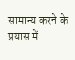सामान्य करने के प्रयास में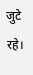जुटे रहे।